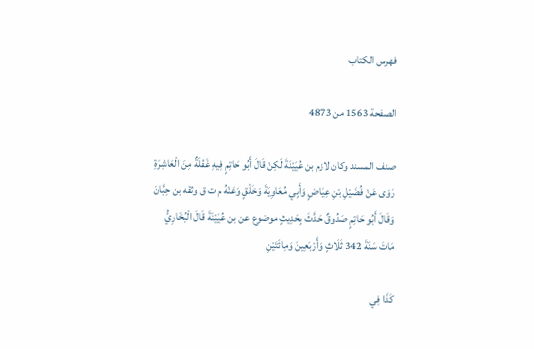فهرس الكتاب

الصفحة 1563 من 4873

صنف المسند وكان لازم بن عُيَيْنَةَ لَكِنْ قَالَ أَبُو حَاتِمٍ فِيهِ غَفْلَةٌ مِنَ الْعَاشِرَةِ رَوَى عَنْ فُضَيْلِ بْنِ عِيَاضٍ وَأَبِي مُعَاوِيَةَ وَخَلْقٍ وَعَنْهُ م ت ق وثقه بن حِبَّانَ وَقَالَ أَبُو حَاتِمٍ صَدُوقٌ حَدَّثَ بِحَدِيثٍ موضوع عن بن عُيَيْنَةَ قَالَ الْبُخَارِيُّ مَاتَ سَنَةَ 342 ثَلَاثٍ وَأَرْبَعِينَ وَمِائَتَيْنِ

كَذَا فِي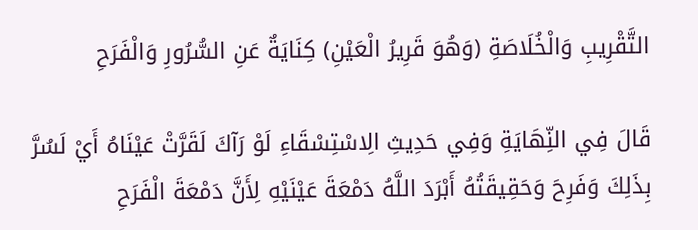التَّقْرِيبِ وَالْخُلَاصَةِ (وَهُوَ قَرِيرُ الْعَيْنِ) كِنَايَةٌ عَنِ السُّرُورِ وَالْفَرَحِ

قَالَ فِي النِّهَايَةِ وَفِي حَدِيثِ الِاسْتِسْقَاءِ لَوْ رَآكَ لَقَرَّتْ عَيْنَاهُ أَيْ لَسُرَّ بِذَلِكَ وَفَرِحَ وَحَقِيقَتُهُ أَبْرَدَ اللَّهُ دَمْعَةَ عَيْنَيْهِ لِأَنَّ دَمْعَةَ الْفَرَحِ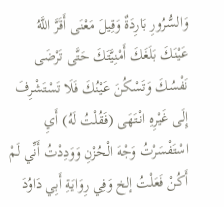وَالسُّرُورِ بَارِدَةٌ وَقِيلَ مَعْنَى أَقَرَّ اللَّهُ عَيْنَكَ بَلَغَكَ أَمْنِيَّتَكَ حَتَّى تَرْضَى نَفْسُكَ وَتَسْكُنَ عَيْنُكَ فَلَا تَسْتَشْرِفَ إِلَى غَيْرِهِ انْتَهَى (فَقُلْتُ لَهُ) أَيِ اسْتَفْسَرْتُ وَجْهَ الْحُزْنِ وَوَدِدْتُ أَنِّي لَمْ أَكُنْ فَعَلْتُ إلخ وَفِي رِوَايَةِ أَبِي دَاوُدَ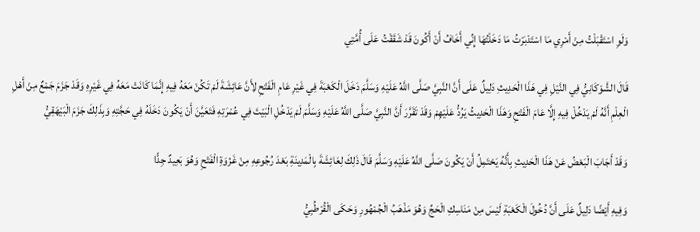وَلَوِ اسْتَقْبَلْتُ مِنْ أَمْرِي مَا اسْتَدْبَرْتُ مَا دَخَلْتُهَا إِنِّي أَخَافُ أَنْ أَكُونَ قَدْ شَقَقْتُ عَلَى أُمَّتِي

قَالَ الشَّوْكَانِيُّ فِي النَّيْلِ فِي هَذَا الْحَدِيثِ دَلِيلٌ عَلَى أَنَّ النَّبِيَّ صَلَّى اللَّهُ عَلَيْهِ وَسَلَّمَ دَخَلَ الْكَعْبَةَ فِي غَيْرِ عَامِ الْفَتْحِ لِأَنَّ عَائِشَةَ لَمْ تَكُنْ مَعَهُ فِيهِ إِنَّمَا كَانَتْ مَعَهُ فِي غَيْرِهِ وَقَدْ جَزَمَ جَمْعٌ مِنْ أَهْلِ الْعِلْمِ أَنَّهُ لَمْ يَدْخُلْ فِيهِ إِلَّا عَامَ الْفَتْحِ وَهَذَا الْحَدِيثُ يَرُدُّ عَلَيْهِمْ وَقَدْ تَقَرَّرَ أَنَّ النَّبِيَّ صَلَّى اللَّهُ عَلَيْهِ وَسَلَّمَ لَمْ يَدْخُلِ الْبَيْتَ فِي عُمْرَتِهِ فَتَعَيَّنَ أَنْ يَكُونَ دَخَلَهُ فِي حَجَّتِهِ وَبِذَلِكَ جَزَمَ الْبَيْهَقِيُّ

وَقَدْ أَجَابَ الْبَعْضُ عَنْ هَذَا الْحَدِيثِ بِأَنَّهُ يَحْتَمِلُ أَنْ يَكُونَ صَلَّى اللَّهُ عَلَيْهِ وَسَلَّمَ قَالَ ذَلِكَ لِعَائِشَةَ بِالْمَدِينَةِ بَعْدَ رُجُوعِهِ مِنْ غَزْوَةِ الْفَتْحِ وَهُوَ بَعِيدٌ جِدًّا

وَفِيهِ أَيْضًا دَلِيلٌ عَلَى أَنَّ دُخُولَ الْكَعْبَةِ لَيْسَ مِنْ مَنَاسِكِ الْحَجِّ وَهُوَ مَذْهَبُ الْجُمْهُورِ وَحَكَى الْقُرْطُبِيُّ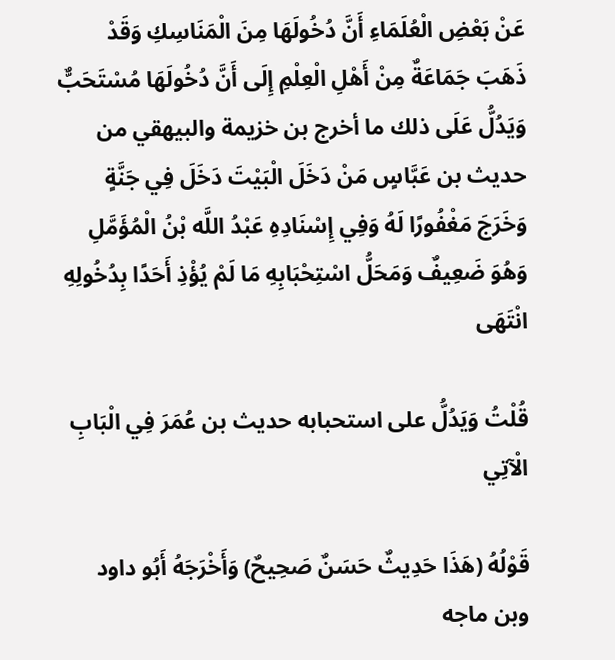عَنْ بَعْضِ الْعُلَمَاءِ أَنَّ دُخُولَهَا مِنَ الْمَنَاسِكِ وَقَدْ ذَهَبَ جَمَاعَةٌ مِنْ أَهْلِ الْعِلْمِ إِلَى أَنَّ دُخُولَهَا مُسْتَحَبٌّ وَيَدُلُّ عَلَى ذلك ما أخرج بن خزيمة والبيهقي من حديث بن عَبَّاسٍ مَنْ دَخَلَ الْبَيْتَ دَخَلَ فِي جَنَّةٍ وَخَرَجَ مَغْفُورًا لَهُ وَفِي إِسْنَادِهِ عَبْدُ اللَّه بْنُ الْمُؤَمَّلِ وَهُوَ ضَعِيفٌ وَمَحَلُّ اسْتِحْبَابِهِ مَا لَمْ يُؤْذِ أَحَدًا بِدُخُولِهِ انْتَهَى

قُلْتُ وَيَدُلُّ على استحبابه حديث بن عُمَرَ فِي الْبَابِ الْآتِي

قَوْلُهُ (هَذَا حَدِيثٌ حَسَنٌ صَحِيحٌ) وَأَخْرَجَهُ أَبُو داود وبن ماجه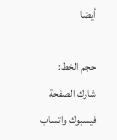أيضا

حجم الخط:
شارك الصفحة
فيسبوك واتساب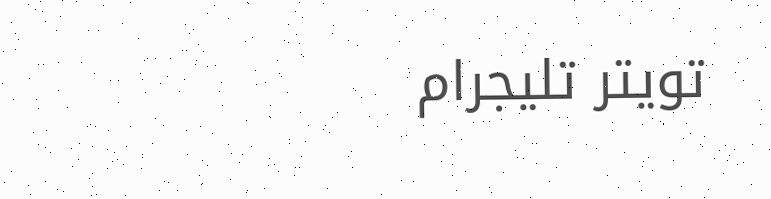تويتر تليجرام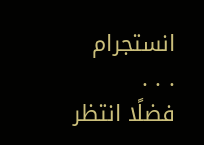انستجرام
. . .
فضلًا انتظر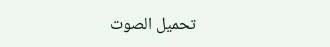تحميل الصوت